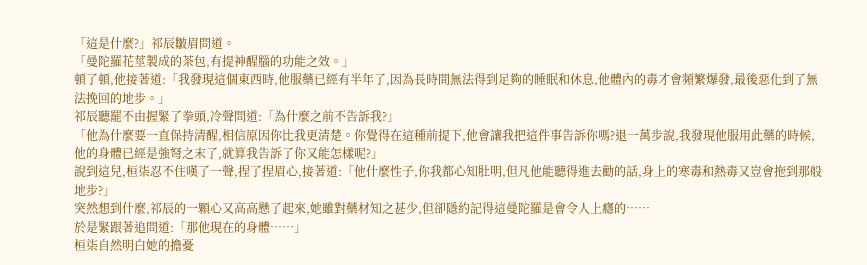「這是什麼?」祁辰皺眉問道。
「曼陀羅花莖製成的茶包,有提神醒腦的功能之效。」
頓了頓,他接著道:「我發現這個東西時,他服藥已經有半年了,因為長時間無法得到足夠的睡眠和休息,他體內的毒才會頻繁爆發,最後惡化到了無法挽回的地步。」
祁辰聽罷不由握緊了拳頭,冷聲問道:「為什麼之前不告訴我?」
「他為什麼要一直保持清醒,相信原因你比我更清楚。你覺得在這種前提下,他會讓我把這件事告訴你嗎?退一萬步說,我發現他服用此藥的時候,他的身體已經是強弩之末了,就算我告訴了你又能怎樣呢?」
說到這兒,桓柒忍不住嘆了一聲,捏了捏眉心,接著道:「他什麼性子,你我都心知肚明,但凡他能聽得進去勸的話,身上的寒毒和熱毒又豈會拖到那般地步?」
突然想到什麼,祁辰的一顆心又高高懸了起來,她雖對藥材知之甚少,但卻隱約記得這曼陀羅是會令人上癮的……
於是緊跟著追問道:「那他現在的身體……」
桓柒自然明白她的擔憂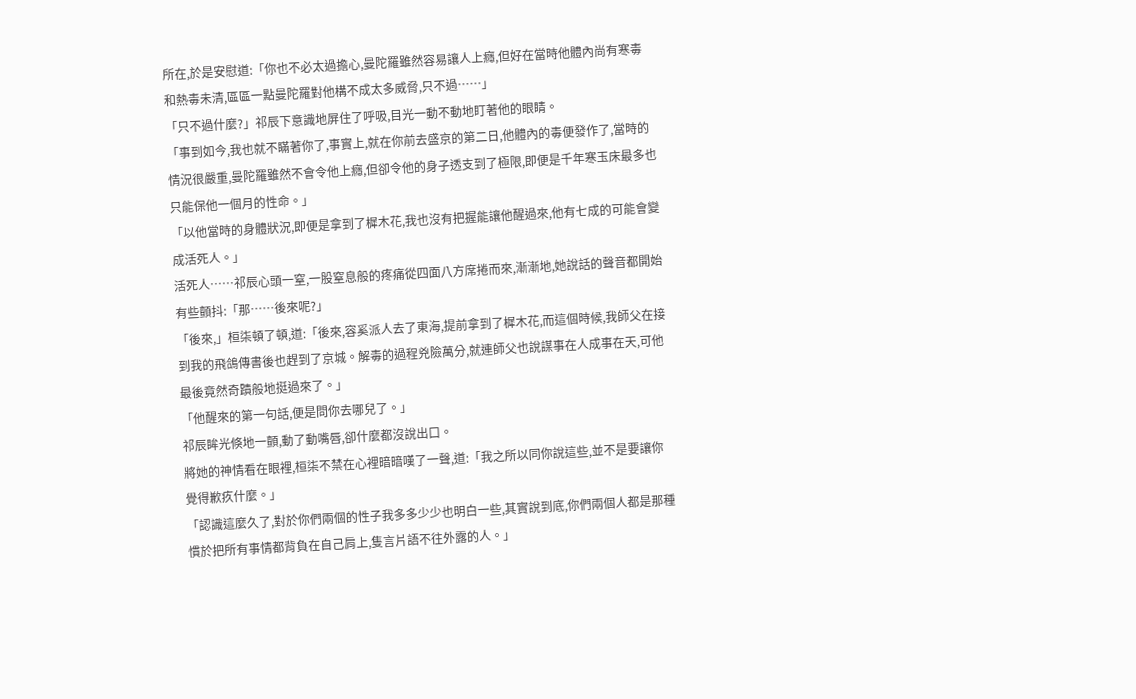所在,於是安慰道:「你也不必太過擔心,曼陀羅雖然容易讓人上癮,但好在當時他體內尚有寒毒和熱毒未清,區區一點曼陀羅對他構不成太多威脅,只不過……」
「只不過什麼?」祁辰下意識地屏住了呼吸,目光一動不動地盯著他的眼睛。
「事到如今,我也就不瞞著你了,事實上,就在你前去盛京的第二日,他體內的毒便發作了,當時的情況很嚴重,曼陀羅雖然不會令他上癮,但卻令他的身子透支到了極限,即便是千年寒玉床最多也只能保他一個月的性命。」
「以他當時的身體狀況,即便是拿到了樨木花,我也沒有把握能讓他醒過來,他有七成的可能會變成活死人。」
活死人……祁辰心頭一窒,一股窒息般的疼痛從四面八方席捲而來,漸漸地,她說話的聲音都開始有些顫抖:「那……後來呢?」
「後來,」桓柒頓了頓,道:「後來,容奚派人去了東海,提前拿到了樨木花,而這個時候,我師父在接到我的飛鴿傳書後也趕到了京城。解毒的過程兇險萬分,就連師父也說謀事在人成事在天,可他最後竟然奇蹟般地挺過來了。」
「他醒來的第一句話,便是問你去哪兒了。」
祁辰眸光倏地一顫,動了動嘴唇,卻什麼都沒說出口。
將她的神情看在眼裡,桓柒不禁在心裡暗暗嘆了一聲,道:「我之所以同你說這些,並不是要讓你覺得歉疚什麼。」
「認識這麼久了,對於你們兩個的性子我多多少少也明白一些,其實說到底,你們兩個人都是那種慣於把所有事情都背負在自己肩上,隻言片語不往外露的人。」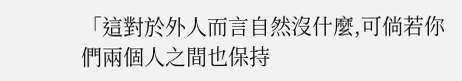「這對於外人而言自然沒什麼,可倘若你們兩個人之間也保持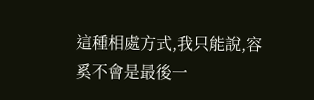這種相處方式,我只能說,容奚不會是最後一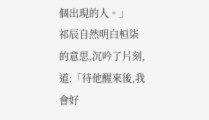個出現的人。」
祁辰自然明白桓柒的意思,沉吟了片刻,道:「待他醒來後,我會好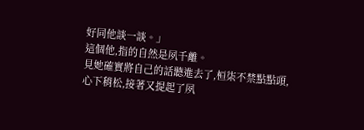好同他談一談。」
這個他,指的自然是夙千離。
見她確實將自己的話聽進去了,桓柒不禁點點頭,心下稍松,接著又提起了夙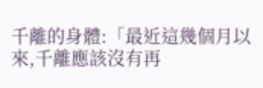千離的身體:「最近這幾個月以來,千離應該沒有再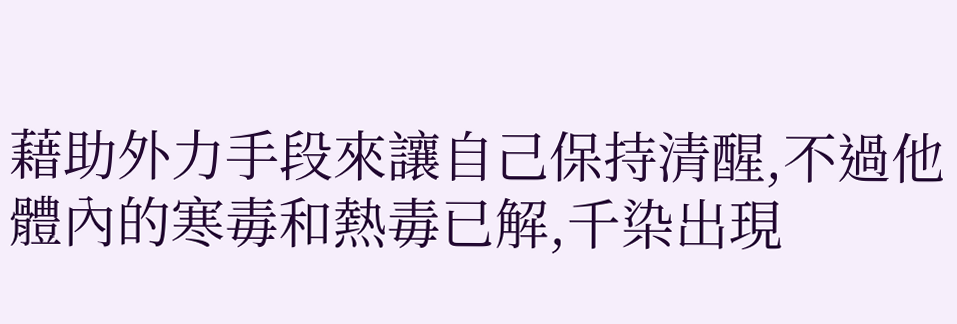藉助外力手段來讓自己保持清醒,不過他體內的寒毒和熱毒已解,千染出現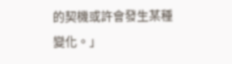的契機或許會發生某種變化。」